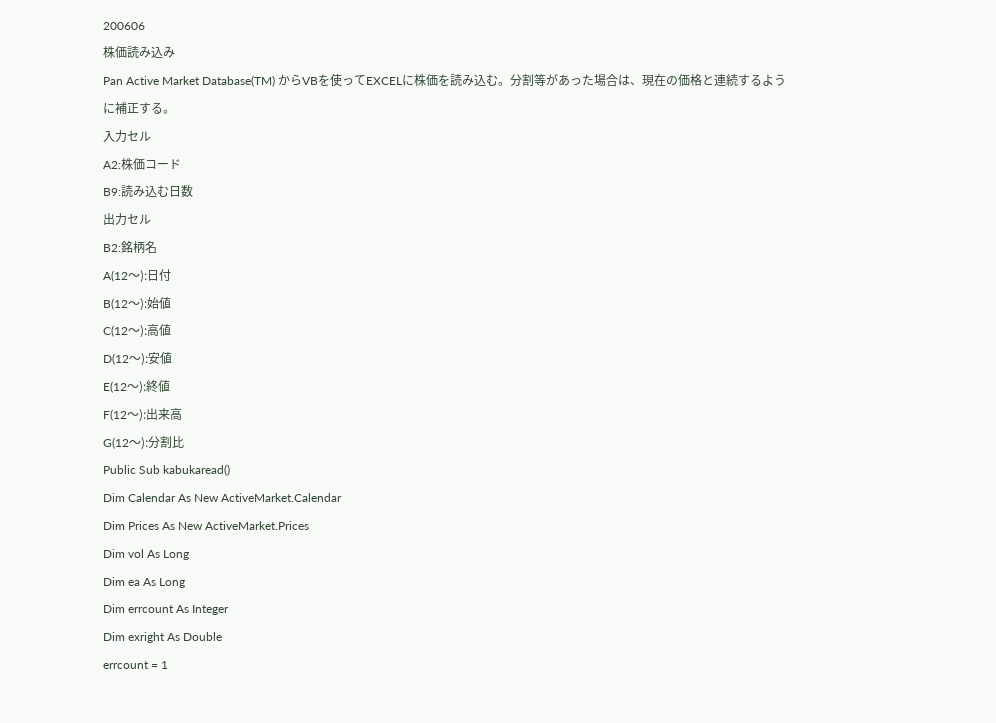200606
株価読み込み
Pan Active Market Database(TM) からVBを使ってEXCELに株価を読み込む。分割等があった場合は、現在の価格と連続するように補正する。
入力セル
A2:株価コード
B9:読み込む日数
出力セル
B2:銘柄名
A(12〜):日付
B(12〜):始値
C(12〜):高値
D(12〜):安値
E(12〜):終値
F(12〜):出来高
G(12〜):分割比
Public Sub kabukaread()
Dim Calendar As New ActiveMarket.Calendar
Dim Prices As New ActiveMarket.Prices
Dim vol As Long
Dim ea As Long
Dim errcount As Integer
Dim exright As Double
errcount = 1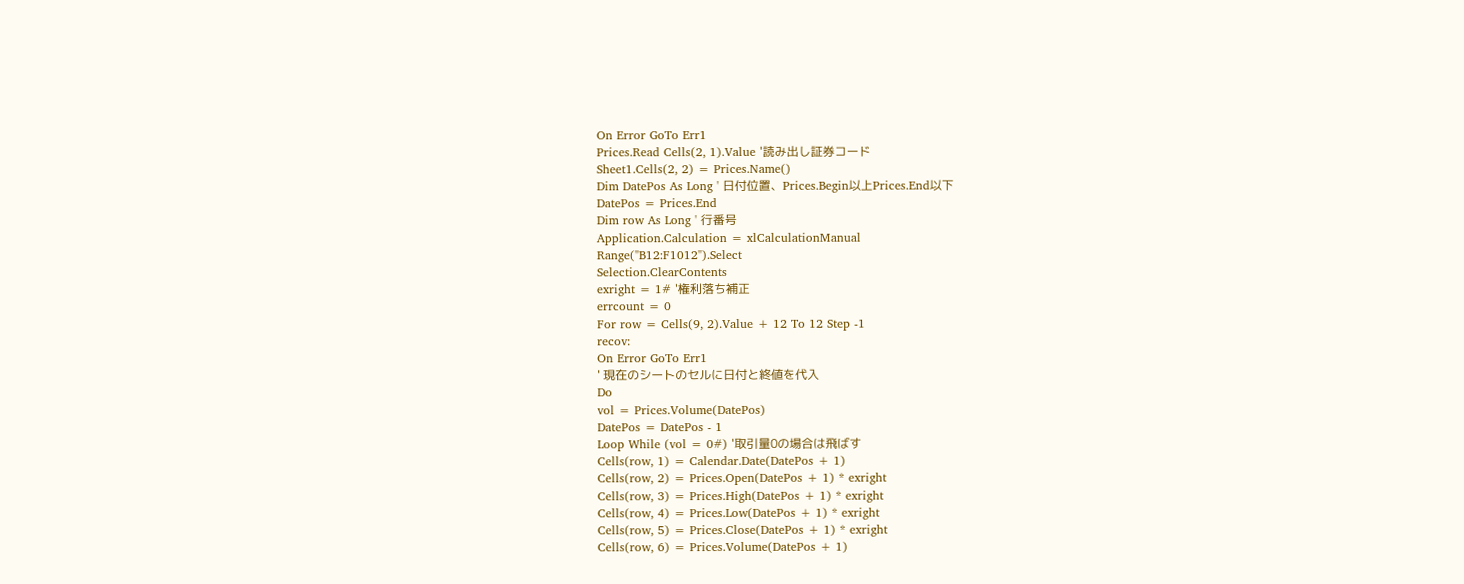On Error GoTo Err1
Prices.Read Cells(2, 1).Value '読み出し証券コード
Sheet1.Cells(2, 2) = Prices.Name()
Dim DatePos As Long ' 日付位置、Prices.Begin以上Prices.End以下
DatePos = Prices.End
Dim row As Long ' 行番号
Application.Calculation = xlCalculationManual
Range("B12:F1012").Select
Selection.ClearContents
exright = 1# '権利落ち補正
errcount = 0
For row = Cells(9, 2).Value + 12 To 12 Step -1
recov:
On Error GoTo Err1
' 現在のシートのセルに日付と終値を代入
Do
vol = Prices.Volume(DatePos)
DatePos = DatePos - 1
Loop While (vol = 0#) '取引量0の場合は飛ばす
Cells(row, 1) = Calendar.Date(DatePos + 1)
Cells(row, 2) = Prices.Open(DatePos + 1) * exright
Cells(row, 3) = Prices.High(DatePos + 1) * exright
Cells(row, 4) = Prices.Low(DatePos + 1) * exright
Cells(row, 5) = Prices.Close(DatePos + 1) * exright
Cells(row, 6) = Prices.Volume(DatePos + 1)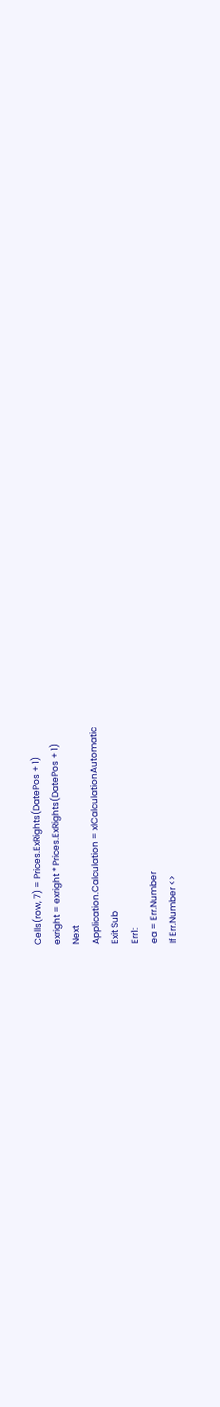Cells(row, 7) = Prices.ExRights(DatePos + 1)
exright = exright * Prices.ExRights(DatePos + 1)
Next
Application.Calculation = xlCalculationAutomatic
Exit Sub
Err1:
ea = Err.Number
If Err.Number <>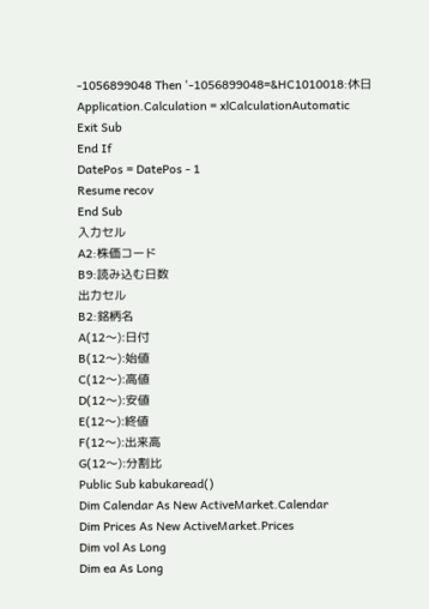-1056899048 Then '-1056899048=&HC1010018:休日
Application.Calculation = xlCalculationAutomatic
Exit Sub
End If
DatePos = DatePos - 1
Resume recov
End Sub
入力セル
A2:株価コード
B9:読み込む日数
出力セル
B2:銘柄名
A(12〜):日付
B(12〜):始値
C(12〜):高値
D(12〜):安値
E(12〜):終値
F(12〜):出来高
G(12〜):分割比
Public Sub kabukaread()
Dim Calendar As New ActiveMarket.Calendar
Dim Prices As New ActiveMarket.Prices
Dim vol As Long
Dim ea As Long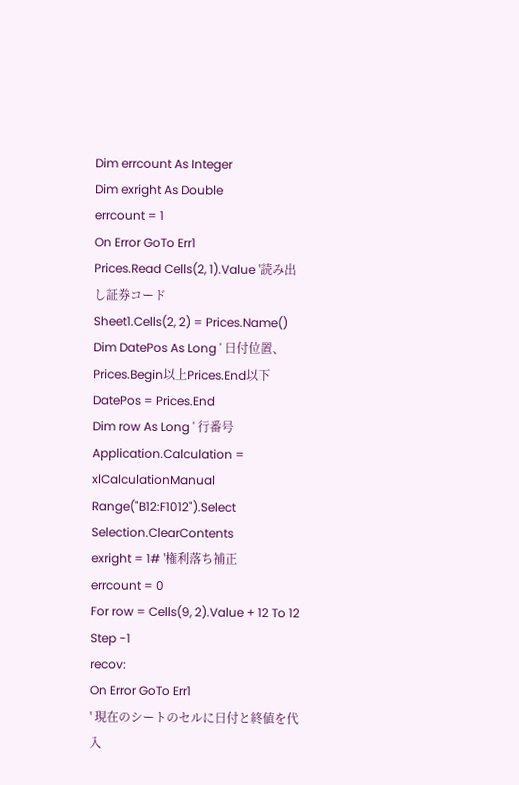Dim errcount As Integer
Dim exright As Double
errcount = 1
On Error GoTo Err1
Prices.Read Cells(2, 1).Value '読み出し証券コード
Sheet1.Cells(2, 2) = Prices.Name()
Dim DatePos As Long ' 日付位置、Prices.Begin以上Prices.End以下
DatePos = Prices.End
Dim row As Long ' 行番号
Application.Calculation = xlCalculationManual
Range("B12:F1012").Select
Selection.ClearContents
exright = 1# '権利落ち補正
errcount = 0
For row = Cells(9, 2).Value + 12 To 12 Step -1
recov:
On Error GoTo Err1
' 現在のシートのセルに日付と終値を代入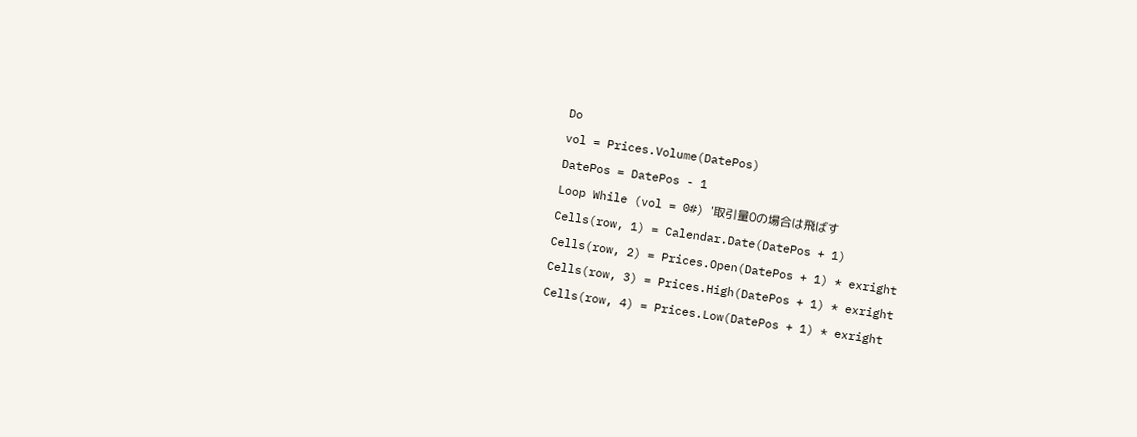Do
vol = Prices.Volume(DatePos)
DatePos = DatePos - 1
Loop While (vol = 0#) '取引量0の場合は飛ばす
Cells(row, 1) = Calendar.Date(DatePos + 1)
Cells(row, 2) = Prices.Open(DatePos + 1) * exright
Cells(row, 3) = Prices.High(DatePos + 1) * exright
Cells(row, 4) = Prices.Low(DatePos + 1) * exright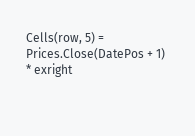Cells(row, 5) = Prices.Close(DatePos + 1) * exright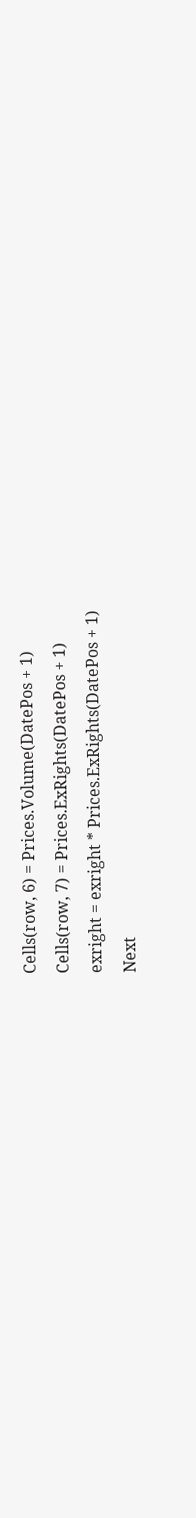Cells(row, 6) = Prices.Volume(DatePos + 1)
Cells(row, 7) = Prices.ExRights(DatePos + 1)
exright = exright * Prices.ExRights(DatePos + 1)
Next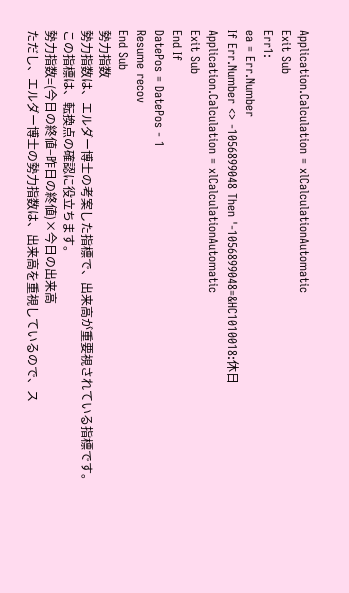Application.Calculation = xlCalculationAutomatic
Exit Sub
Err1:
ea = Err.Number
If Err.Number <> -1056899048 Then '-1056899048=&HC1010018:休日
Application.Calculation = xlCalculationAutomatic
Exit Sub
End If
DatePos = DatePos - 1
Resume recov
End Sub
勢力指数
勢力指数は、エルダー博士の考案した指標で、出来高が重要視されている指標です。
この指標は、転換点の確認に役立ちます。
勢力指数=(今日の終値−昨日の終値)×今日の出来高
ただし、エルダー博士の勢力指数は、出来高を重視しているので、ス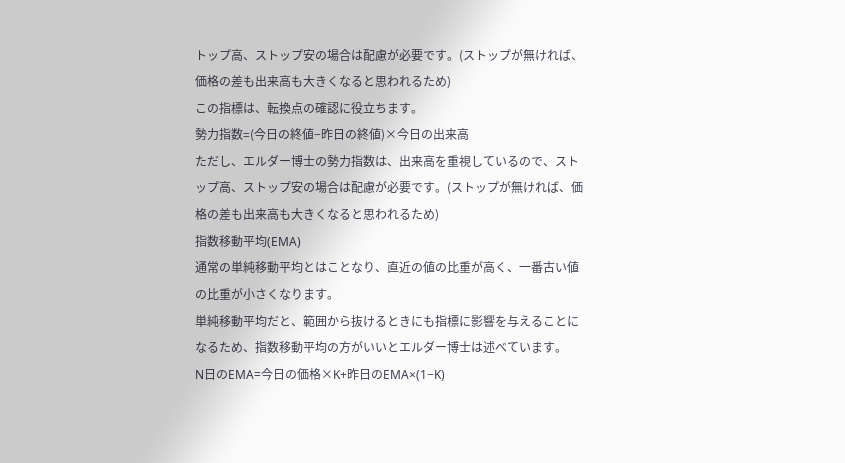トップ高、ストップ安の場合は配慮が必要です。(ストップが無ければ、価格の差も出来高も大きくなると思われるため)
この指標は、転換点の確認に役立ちます。
勢力指数=(今日の終値−昨日の終値)×今日の出来高
ただし、エルダー博士の勢力指数は、出来高を重視しているので、ストップ高、ストップ安の場合は配慮が必要です。(ストップが無ければ、価格の差も出来高も大きくなると思われるため)
指数移動平均(EMA)
通常の単純移動平均とはことなり、直近の値の比重が高く、一番古い値の比重が小さくなります。
単純移動平均だと、範囲から抜けるときにも指標に影響を与えることになるため、指数移動平均の方がいいとエルダー博士は述べています。
N日のEMA=今日の価格×K+昨日のEMA×(1−K)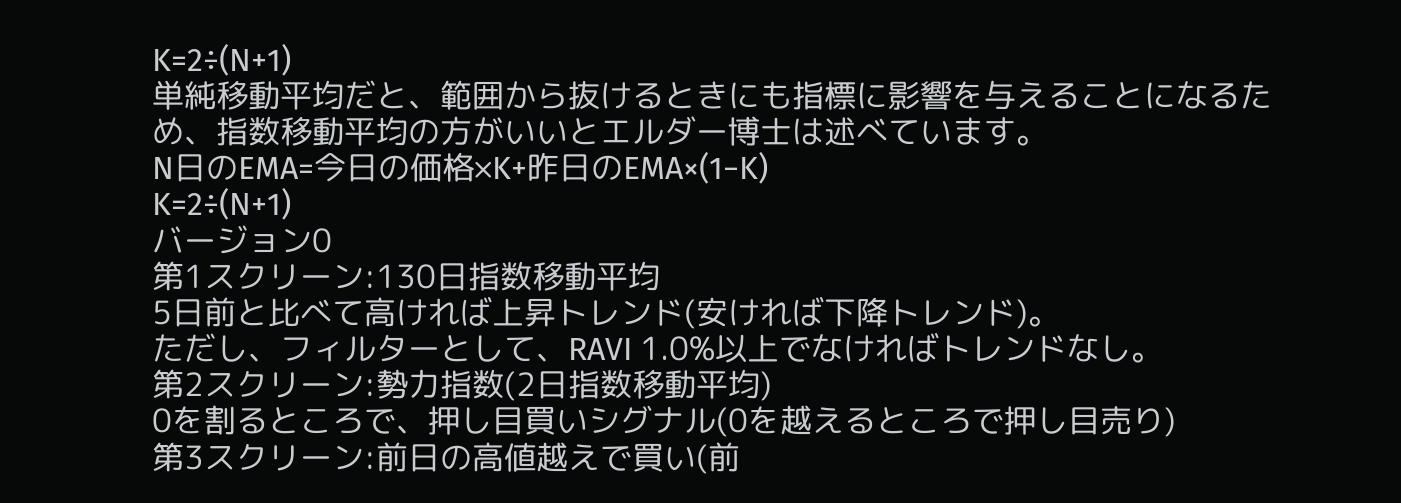K=2÷(N+1)
単純移動平均だと、範囲から抜けるときにも指標に影響を与えることになるため、指数移動平均の方がいいとエルダー博士は述べています。
N日のEMA=今日の価格×K+昨日のEMA×(1−K)
K=2÷(N+1)
バージョン0
第1スクリーン:130日指数移動平均
5日前と比べて高ければ上昇トレンド(安ければ下降トレンド)。
ただし、フィルターとして、RAVI 1.0%以上でなければトレンドなし。
第2スクリーン:勢力指数(2日指数移動平均)
0を割るところで、押し目買いシグナル(0を越えるところで押し目売り)
第3スクリーン:前日の高値越えで買い(前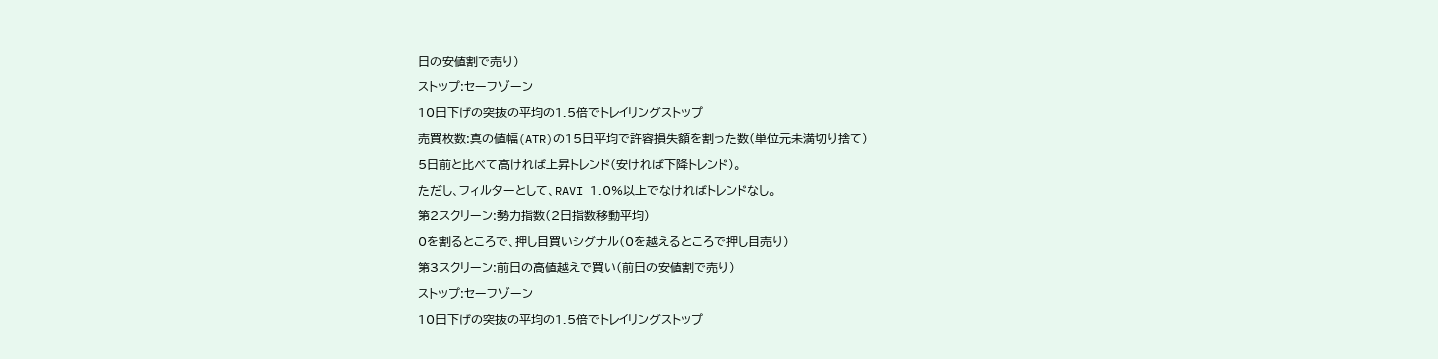日の安値割で売り)
ストップ:セーフゾーン
10日下げの突抜の平均の1.5倍でトレイリングストップ
売買枚数:真の値幅(ATR)の15日平均で許容損失額を割った数(単位元未満切り捨て)
5日前と比べて高ければ上昇トレンド(安ければ下降トレンド)。
ただし、フィルターとして、RAVI 1.0%以上でなければトレンドなし。
第2スクリーン:勢力指数(2日指数移動平均)
0を割るところで、押し目買いシグナル(0を越えるところで押し目売り)
第3スクリーン:前日の高値越えで買い(前日の安値割で売り)
ストップ:セーフゾーン
10日下げの突抜の平均の1.5倍でトレイリングストップ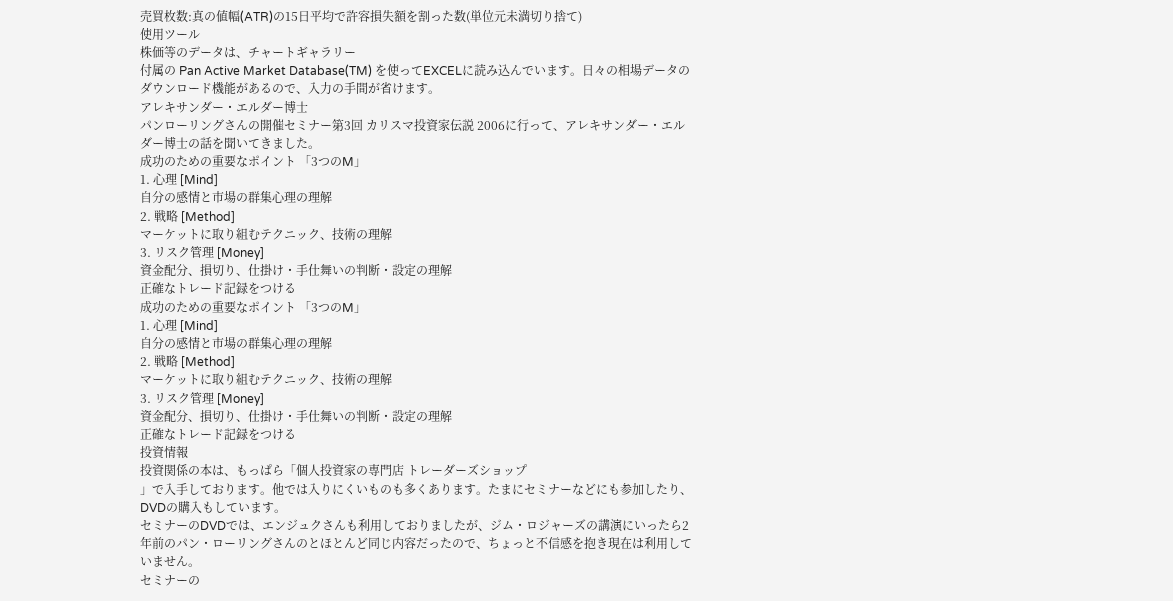売買枚数:真の値幅(ATR)の15日平均で許容損失額を割った数(単位元未満切り捨て)
使用ツール
株価等のデータは、チャートギャラリー
付属の Pan Active Market Database(TM) を使ってEXCELに読み込んでいます。日々の相場データのダウンロード機能があるので、入力の手間が省けます。
アレキサンダー・エルダー博士
パンローリングさんの開催セミナー第3回 カリスマ投資家伝説 2006に行って、アレキサンダー・エルダー博士の話を聞いてきました。
成功のための重要なポイント 「3つのM」
1. 心理 [Mind]
自分の感情と市場の群集心理の理解
2. 戦略 [Method]
マーケットに取り組むテクニック、技術の理解
3. リスク管理 [Money]
資金配分、損切り、仕掛け・手仕舞いの判断・設定の理解
正確なトレード記録をつける
成功のための重要なポイント 「3つのM」
1. 心理 [Mind]
自分の感情と市場の群集心理の理解
2. 戦略 [Method]
マーケットに取り組むテクニック、技術の理解
3. リスク管理 [Money]
資金配分、損切り、仕掛け・手仕舞いの判断・設定の理解
正確なトレード記録をつける
投資情報
投資関係の本は、もっぱら「個人投資家の専門店 トレーダーズショップ
」で入手しております。他では入りにくいものも多くあります。たまにセミナーなどにも参加したり、DVDの購入もしています。
セミナーのDVDでは、エンジュクさんも利用しておりましたが、ジム・ロジャーズの講演にいったら2年前のパン・ローリングさんのとほとんど同じ内容だったので、ちょっと不信感を抱き現在は利用していません。
セミナーの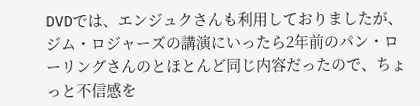DVDでは、エンジュクさんも利用しておりましたが、ジム・ロジャーズの講演にいったら2年前のパン・ローリングさんのとほとんど同じ内容だったので、ちょっと不信感を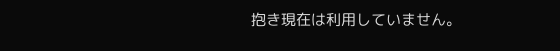抱き現在は利用していません。